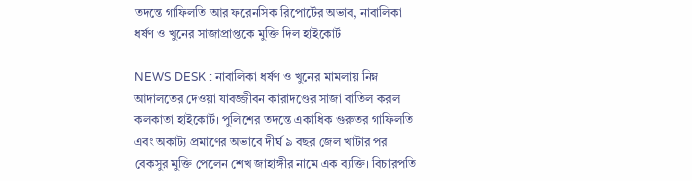তদন্তে গাফিলতি আর ফরেনসিক রিপোর্টের অভাব, নাবালিকা ধর্ষণ ও খুনের সাজাপ্রাপ্তকে মুক্তি দিল হাইকোর্ট

NEWS DESK : নাবালিকা ধর্ষণ ও খুনের মামলায় নিম্ন আদালতের দেওয়া যাবজ্জীবন কারাদণ্ডের সাজা বাতিল করল কলকাতা হাইকোর্ট। পুলিশের তদন্তে একাধিক গুরুতর গাফিলতি এবং অকাট্য প্রমাণের অভাবে দীর্ঘ ৯ বছর জেল খাটার পর বেকসুর মুক্তি পেলেন শেখ জাহাঙ্গীর নামে এক ব্যক্তি। বিচারপতি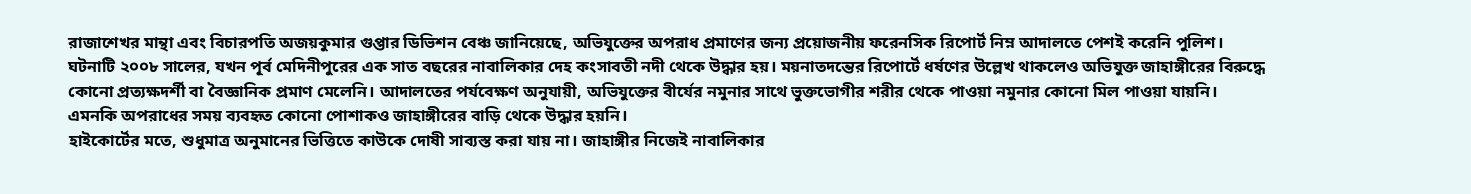রাজাশেখর মান্থা এবং বিচারপতি অজয়কুমার গুপ্তার ডিভিশন বেঞ্চ জানিয়েছে, অভিযুক্তের অপরাধ প্রমাণের জন্য প্রয়োজনীয় ফরেনসিক রিপোর্ট নিম্ন আদালতে পেশই করেনি পুলিশ।
ঘটনাটি ২০০৮ সালের, যখন পূর্ব মেদিনীপুরের এক সাত বছরের নাবালিকার দেহ কংসাবতী নদী থেকে উদ্ধার হয়। ময়নাতদন্তের রিপোর্টে ধর্ষণের উল্লেখ থাকলেও অভিযুক্ত জাহাঙ্গীরের বিরুদ্ধে কোনো প্রত্যক্ষদর্শী বা বৈজ্ঞানিক প্রমাণ মেলেনি। আদালতের পর্যবেক্ষণ অনুযায়ী, অভিযুক্তের বীর্যের নমুনার সাথে ভুক্তভোগীর শরীর থেকে পাওয়া নমুনার কোনো মিল পাওয়া যায়নি। এমনকি অপরাধের সময় ব্যবহৃত কোনো পোশাকও জাহাঙ্গীরের বাড়ি থেকে উদ্ধার হয়নি।
হাইকোর্টের মতে, শুধুমাত্র অনুমানের ভিত্তিতে কাউকে দোষী সাব্যস্ত করা যায় না। জাহাঙ্গীর নিজেই নাবালিকার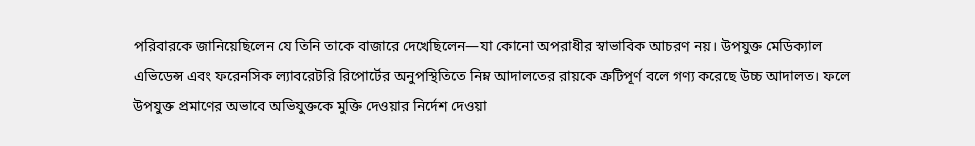পরিবারকে জানিয়েছিলেন যে তিনি তাকে বাজারে দেখেছিলেন—যা কোনো অপরাধীর স্বাভাবিক আচরণ নয়। উপযুক্ত মেডিক্যাল এভিডেন্স এবং ফরেনসিক ল্যাবরেটরি রিপোর্টের অনুপস্থিতিতে নিম্ন আদালতের রায়কে ত্রুটিপূর্ণ বলে গণ্য করেছে উচ্চ আদালত। ফলে উপযুক্ত প্রমাণের অভাবে অভিযুক্তকে মুক্তি দেওয়ার নির্দেশ দেওয়া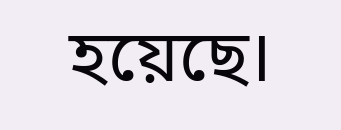হয়েছে।